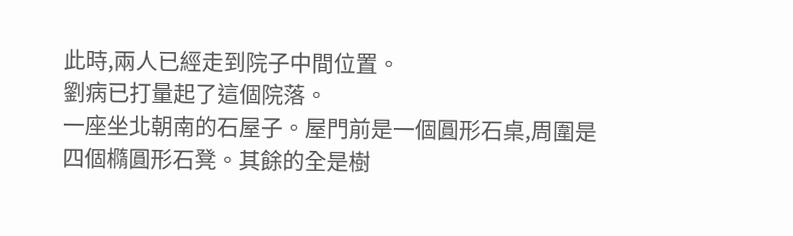此時,兩人已經走到院子中間位置。
劉病已打量起了這個院落。
一座坐北朝南的石屋子。屋門前是一個圓形石桌,周圍是四個橢圓形石凳。其餘的全是樹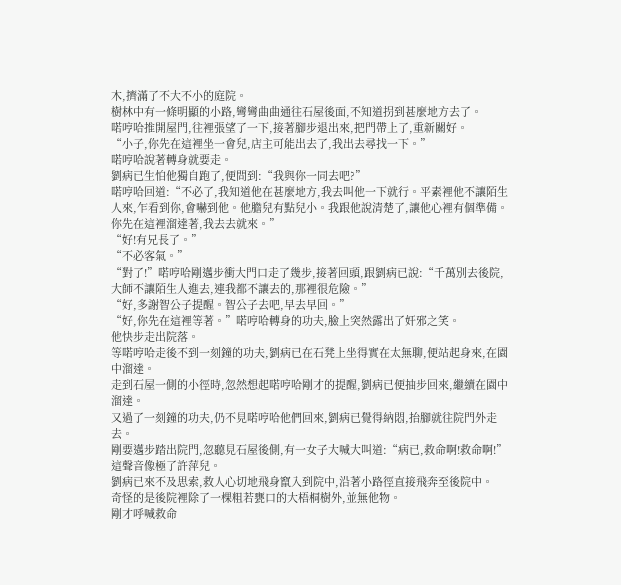木,擠滿了不大不小的庭院。
樹林中有一條明顯的小路,彎彎曲曲通往石屋後面,不知道拐到甚麼地方去了。
喏哼哈推開屋門,往裡張望了一下,接著腳步退出來,把門帶上了,重新關好。
“小子,你先在這裡坐一會兒,店主可能出去了,我出去尋找一下。”
喏哼哈說著轉身就要走。
劉病已生怕他獨自跑了,便問到:“我與你一同去吧?”
喏哼哈回道:“不必了,我知道他在甚麼地方,我去叫他一下就行。平素裡他不讓陌生人來,乍看到你,會嚇到他。他膽兒有點兒小。我跟他說清楚了,讓他心裡有個準備。你先在這裡溜達著,我去去就來。”
“好!有兄長了。”
“不必客氣。”
“對了!”喏哼哈剛邁步衝大門口走了幾步,接著回頭,跟劉病已說:“千萬別去後院,大師不讓陌生人進去,連我都不讓去的,那裡很危險。”
“好,多謝智公子提醒。智公子去吧,早去早回。”
“好,你先在這裡等著。”喏哼哈轉身的功夫,臉上突然露出了奸邪之笑。
他快步走出院落。
等喏哼哈走後不到一刻鐘的功夫,劉病已在石凳上坐得實在太無聊,便站起身來,在園中溜達。
走到石屋一側的小徑時,忽然想起喏哼哈剛才的提醒,劉病已便抽步回來,繼續在園中溜達。
又過了一刻鐘的功夫,仍不見喏哼哈他們回來,劉病已覺得納悶,抬腳就往院門外走去。
剛要邁步踏出院門,忽聽見石屋後側,有一女子大喊大叫道:“病已,救命啊!救命啊!”這聲音像極了許萍兒。
劉病已來不及思索,救人心切地飛身竄入到院中,沿著小路徑直接飛奔至後院中。
奇怪的是後院裡除了一棵粗若甕口的大梧桐樹外,並無他物。
剛才呼喊救命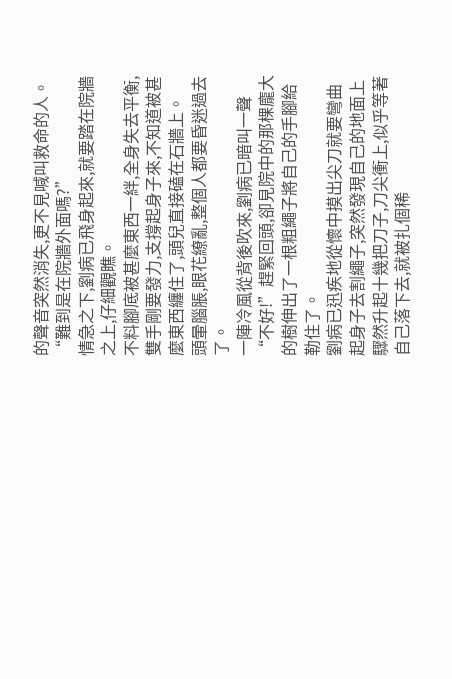的聲音突然消失,更不見喊叫救命的人。
“難到是在院牆外面嗎?”
情急之下,劉病已飛身起來,就要踏在院牆之上,仔細觀瞧。
不料腳底被甚麼東西一絆,全身失去平衡,雙手剛要發力,支撐起身子來,不知道被甚麼東西纏住了,頭兒直接磕在石牆上。
頭暈腦脹,眼花繚亂,整個人都要昏迷過去了。
一陣冷風從背後吹來,劉病已暗叫一聲“不好!”趕緊回頭,卻見院中的那棵龐大的樹伸出了一根粗繩子將自己的手腳給勒住了。
劉病已迅疾地從懷中摸出尖刀就要彎曲起身子去割繩子,突然發現自己的地面上驟然升起十幾把刀子,刀尖衝上,似乎等著自己落下去,就被扎個稀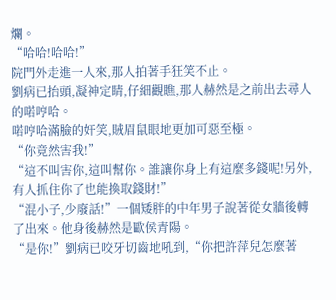爛。
“哈哈!哈哈!”
院門外走進一人來,那人拍著手狂笑不止。
劉病已抬頭,凝神定睛,仔細觀瞧,那人赫然是之前出去尋人的喏哼哈。
喏哼哈滿臉的奸笑,賊眉鼠眼地更加可惡至極。
“你竟然害我!”
“這不叫害你,這叫幫你。誰讓你身上有這麼多錢呢!另外,有人抓住你了也能換取錢財!”
“混小子,少廢話!”一個矮胖的中年男子說著從女牆後轉了出來。他身後赫然是歐侯青陽。
“是你!”劉病已咬牙切齒地吼到,“你把許萍兒怎麼著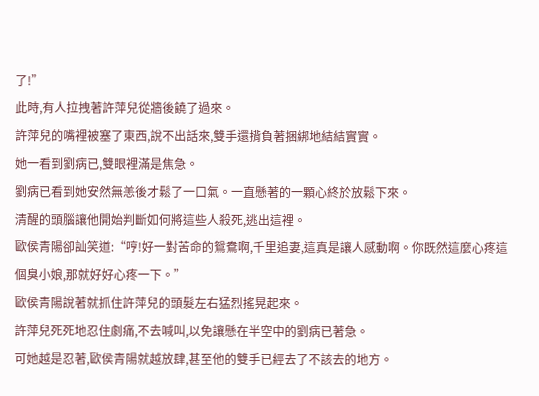了!”
此時,有人拉拽著許萍兒從牆後饒了過來。
許萍兒的嘴裡被塞了東西,說不出話來,雙手還揹負著捆綁地結結實實。
她一看到劉病已,雙眼裡滿是焦急。
劉病已看到她安然無恙後才鬆了一口氣。一直懸著的一顆心終於放鬆下來。
清醒的頭腦讓他開始判斷如何將這些人殺死,逃出這裡。
歐侯青陽卻訕笑道:“哼!好一對苦命的鴛鴦啊,千里追妻,這真是讓人感動啊。你既然這麼心疼這個臭小娘,那就好好心疼一下。”
歐侯青陽說著就抓住許萍兒的頭髮左右猛烈搖晃起來。
許萍兒死死地忍住劇痛,不去喊叫,以免讓懸在半空中的劉病已著急。
可她越是忍著,歐侯青陽就越放肆,甚至他的雙手已經去了不該去的地方。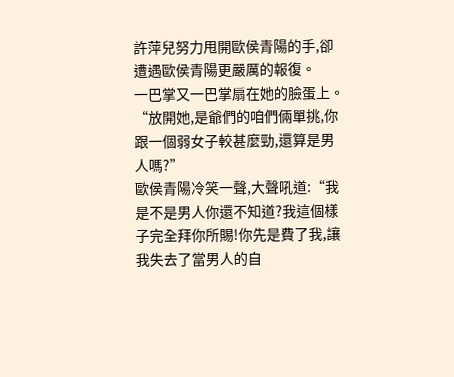許萍兒努力甩開歐侯青陽的手,卻遭遇歐侯青陽更嚴厲的報復。
一巴掌又一巴掌扇在她的臉蛋上。
“放開她,是爺們的咱們倆單挑,你跟一個弱女子較甚麼勁,還算是男人嗎?”
歐侯青陽冷笑一聲,大聲吼道:“我是不是男人你還不知道?我這個樣子完全拜你所賜!你先是費了我,讓我失去了當男人的自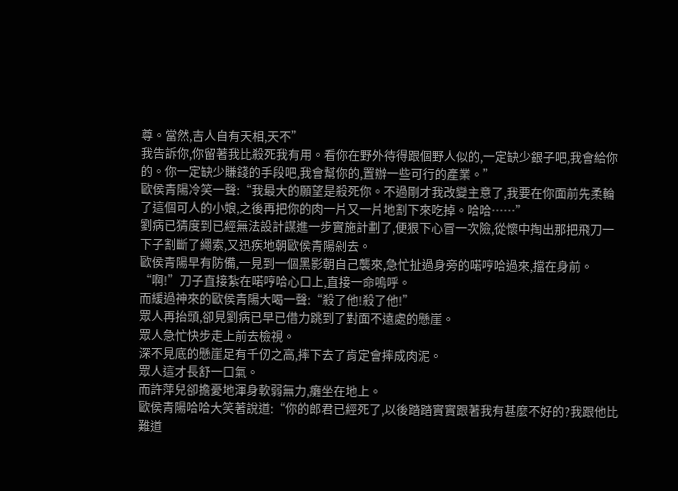尊。當然,吉人自有天相,天不”
我告訴你,你留著我比殺死我有用。看你在野外待得跟個野人似的,一定缺少銀子吧,我會給你的。你一定缺少賺錢的手段吧,我會幫你的,置辦一些可行的產業。”
歐侯青陽冷笑一聲:“我最大的願望是殺死你。不過剛才我改變主意了,我要在你面前先柔輪了這個可人的小娘,之後再把你的肉一片又一片地割下來吃掉。哈哈……”
劉病已猜度到已經無法設計謀進一步實施計劃了,便狠下心冒一次險,從懷中掏出那把飛刀一下子割斷了繩索,又迅疾地朝歐侯青陽剁去。
歐侯青陽早有防備,一見到一個黑影朝自己襲來,急忙扯過身旁的喏哼哈過來,擋在身前。
“啊!”刀子直接紮在喏哼哈心口上,直接一命嗚呼。
而緩過神來的歐侯青陽大喝一聲:“殺了他!殺了他!”
眾人再抬頭,卻見劉病已早已借力跳到了對面不遠處的懸崖。
眾人急忙快步走上前去檢視。
深不見底的懸崖足有千仞之高,摔下去了肯定會摔成肉泥。
眾人這才長舒一口氣。
而許萍兒卻擔憂地渾身軟弱無力,癱坐在地上。
歐侯青陽哈哈大笑著說道:“你的郎君已經死了,以後踏踏實實跟著我有甚麼不好的?我跟他比難道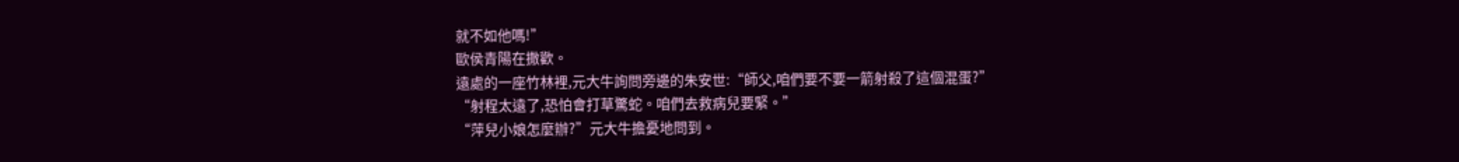就不如他嗎!”
歐侯青陽在撒歡。
遠處的一座竹林裡,元大牛詢問旁邊的朱安世:“師父,咱們要不要一箭射殺了這個混蛋?”
“射程太遠了,恐怕會打草驚蛇。咱們去救病兒要緊。”
“萍兒小娘怎麼辦?”元大牛擔憂地問到。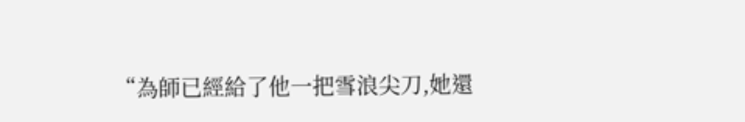“為師已經給了他一把雪浪尖刀,她還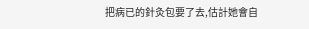把病已的針灸包要了去,估計她會自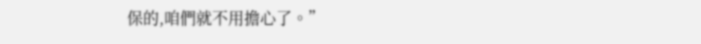保的,咱們就不用擔心了。”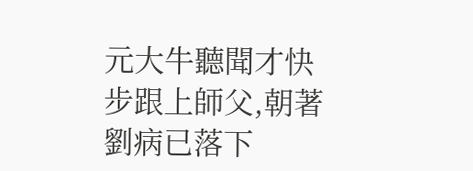元大牛聽聞才快步跟上師父,朝著劉病已落下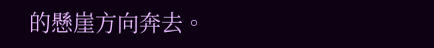的懸崖方向奔去。